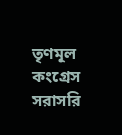তৃণমূল কংগ্রেস সরাসরি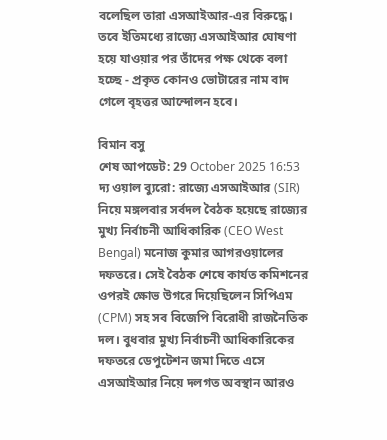বলেছিল তারা এসআইআর-এর বিরুদ্ধে। তবে ইতিমধ্যে রাজ্যে এসআইআর ঘোষণা হয়ে যাওয়ার পর তাঁদের পক্ষ থেকে বলা হচ্ছে - প্রকৃত কোনও ভোটারের নাম বাদ গেলে বৃহত্তর আন্দোলন হবে।

বিমান বসু
শেষ আপডেট: 29 October 2025 16:53
দ্য ওয়াল ব্যুরো: রাজ্যে এসআইআর (SIR) নিয়ে মঙ্গলবার সর্বদল বৈঠক হয়েছে রাজ্যের মুখ্য নির্বাচনী আধিকারিক (CEO West Bengal) মনোজ কুমার আগরওয়ালের দফতরে। সেই বৈঠক শেষে কার্যত কমিশনের ওপরই ক্ষোভ উগরে দিয়েছিলেন সিপিএম (CPM) সহ সব বিজেপি বিরোধী রাজনৈতিক দল। বুধবার মুখ্য নির্বাচনী আধিকারিকের দফতরে ডেপুটেশন জমা দিতে এসে এসআইআর নিয়ে দলগত অবস্থান আরও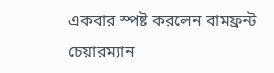একবার স্পষ্ট করলেন বামফ্রন্ট চেয়ারম্যান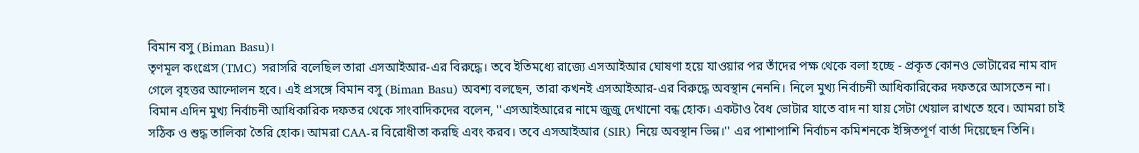বিমান বসু (Biman Basu)।
তৃণমূল কংগ্রেস (TMC) সরাসরি বলেছিল তারা এসআইআর-এর বিরুদ্ধে। তবে ইতিমধ্যে রাজ্যে এসআইআর ঘোষণা হয়ে যাওয়ার পর তাঁদের পক্ষ থেকে বলা হচ্ছে - প্রকৃত কোনও ভোটারের নাম বাদ গেলে বৃহত্তর আন্দোলন হবে। এই প্রসঙ্গে বিমান বসু (Biman Basu) অবশ্য বলছেন, তারা কখনই এসআইআর-এর বিরুদ্ধে অবস্থান নেননি। নিলে মুখ্য নির্বাচনী আধিকারিকের দফতরে আসতেন না।
বিমান এদিন মুখ্য নির্বাচনী আধিকারিক দফতর থেকে সাংবাদিকদের বলেন, ''এসআইআরের নামে জুজু দেখানো বন্ধ হোক। একটাও বৈধ ভোটার যাতে বাদ না যায় সেটা খেয়াল রাখতে হবে। আমরা চাই সঠিক ও শুদ্ধ তালিকা তৈরি হোক। আমরা CAA-র বিরোধীতা করছি এবং করব। তবে এসআইআর (SIR) নিয়ে অবস্থান ভিন্ন।'' এর পাশাপাশি নির্বাচন কমিশনকে ইঙ্গিতপূর্ণ বার্তা দিয়েছেন তিনি।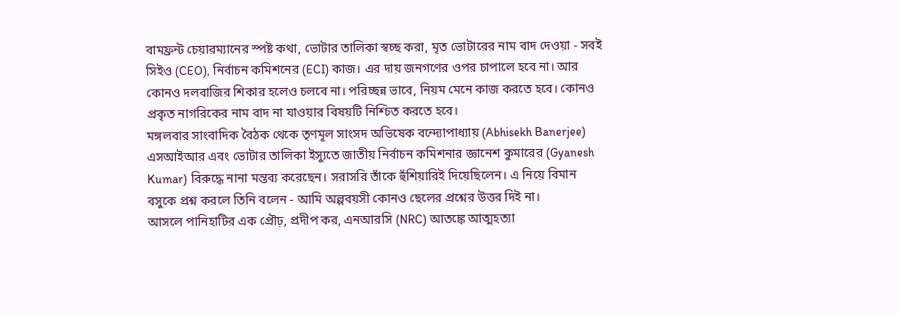বামফ্রন্ট চেয়ারম্যানের স্পষ্ট কথা, ভোটার তালিকা স্বচ্ছ করা, মৃত ভোটারের নাম বাদ দেওয়া - সবই সিইও (CEO), নির্বাচন কমিশনের (ECI) কাজ। এর দায় জনগণের ওপর চাপালে হবে না। আর কোনও দলবাজির শিকার হলেও চলবে না। পরিচ্ছন্ন ভাবে, নিয়ম মেনে কাজ করতে হবে। কোনও প্রকৃত নাগরিকের নাম বাদ না যাওয়ার বিষয়টি নিশ্চিত করতে হবে।
মঙ্গলবার সাংবাদিক বৈঠক থেকে তৃণমূল সাংসদ অভিষেক বন্দ্যোপাধ্যায় (Abhisekh Banerjee) এসআইআর এবং ভোটার তালিকা ইস্যুতে জাতীয় নির্বাচন কমিশনার জ্ঞানেশ কুমারের (Gyanesh Kumar) বিরুদ্ধে নানা মন্তব্য করেছেন। সরাসরি তাঁকে হুঁশিয়ারিই দিয়েছিলেন। এ নিয়ে বিমান বসুকে প্রশ্ন করলে তিনি বলেন - আমি অল্পবয়সী কোনও ছেলের প্রশ্নের উত্তর দিই না।
আসলে পানিহাটির এক প্রৌঢ়, প্রদীপ কর, এনআরসি (NRC) আতঙ্কে আত্মহত্যা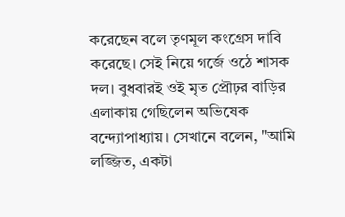করেছেন বলে তৃণমূল কংগ্রেস দাবি করেছে। সেই নিয়ে গর্জে ওঠে শাসক দল। বুধবারই ওই মৃত প্রৌঢ়র বাড়ির এলাকায় গেছিলেন অভিষেক বন্দ্যোপাধ্যায়। সেখানে বলেন, "আমি লজ্জিত, একটা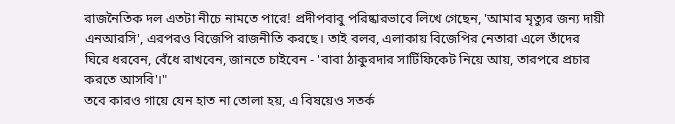রাজনৈতিক দল এতটা নীচে নামতে পারে! প্রদীপবাবু পরিষ্কারভাবে লিখে গেছেন, 'আমার মৃত্যুর জন্য দায়ী এনআরসি', এরপরও বিজেপি রাজনীতি করছে। তাই বলব, এলাকায় বিজেপির নেতারা এলে তাঁদের ঘিরে ধরবেন, বেঁধে রাখবেন, জানতে চাইবেন - 'বাবা ঠাকুরদার সার্টিফিকেট নিয়ে আয়, তারপরে প্রচার করতে আসবি'।"
তবে কারও গায়ে যেন হাত না তোলা হয়, এ বিষয়েও সতর্ক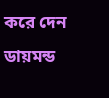করে দেন ডায়মন্ড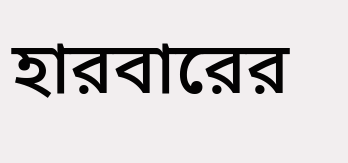হারবারের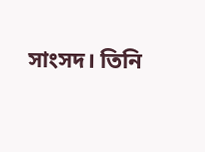সাংসদ। তিনি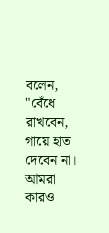বলেন, "বেঁধে রাখবেন, গায়ে হাত দেবেন না। আমরা কারও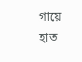গায়ে হাত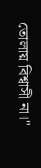তোলায় বিশ্বাসী না।"